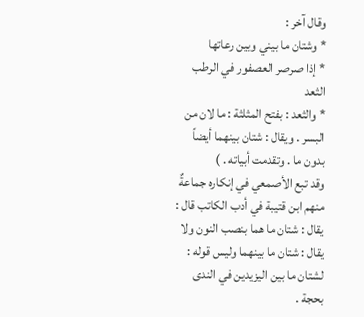وقال آخر :
* وشتان ما بيني وبين رعاتها
* إذا صرصر العصفور في الرطب الثعد
* والثعد : بفتح المثلثة : ما لان من البسر . ويقال : شتان بينهما أيضاً بدون ما . وتقدمت أبياته . )
وقد تبع الأصمعي في إنكاره جماعةٌ منهم ابن قتيبة في أدب الكاتب قال : يقال : شتان ما هما بنصب النون ولا يقال : شتان ما بينهما وليس قوله : لشتان ما بين اليزيدين في الندى بحجة .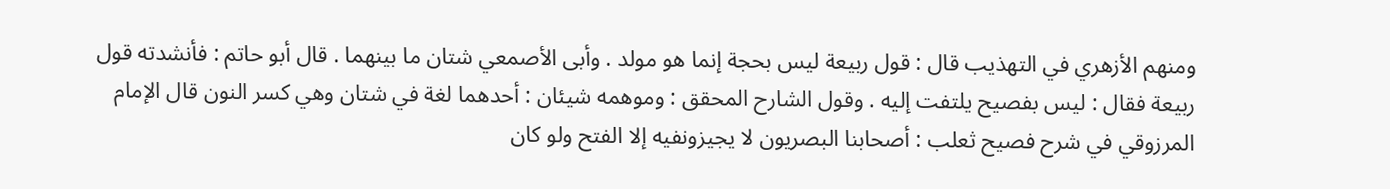ومنهم الأزهري في التهذيب قال : قول ربيعة ليس بحجة إنما هو مولد . وأبى الأصمعي شتان ما بينهما . قال أبو حاتم : فأنشدته قول ربيعة فقال : ليس بفصيح يلتفت إليه . وقول الشارح المحقق : وموهمه شيئان : أحدهما لغة في شتان وهي كسر النون قال الإمام المرزوقي في شرح فصيح ثعلب : أصحابنا البصريون لا يجيزونفيه إلا الفتح ولو كان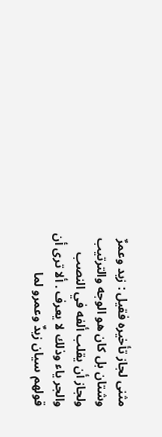مثنى لجاز تأخيره فقيل : زيد وعمرٌ وشتان بل كان هو الوجه والترتيب ولجاز أن يقلب ألفه في النصب والجر ياء وذلك لا يعرف . ألا ترى أن قولهم سيان زيدٌ وعمرو لما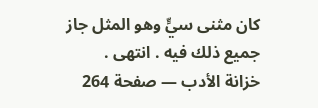كان مثنى سيٍّ وهو المثل جاز جميع ذلك فيه . انتهى .
خزانة الأدب — صفحة 264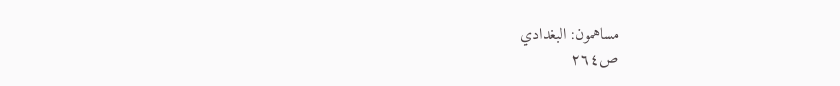مساهمون: البغدادي
ص٢٦٤